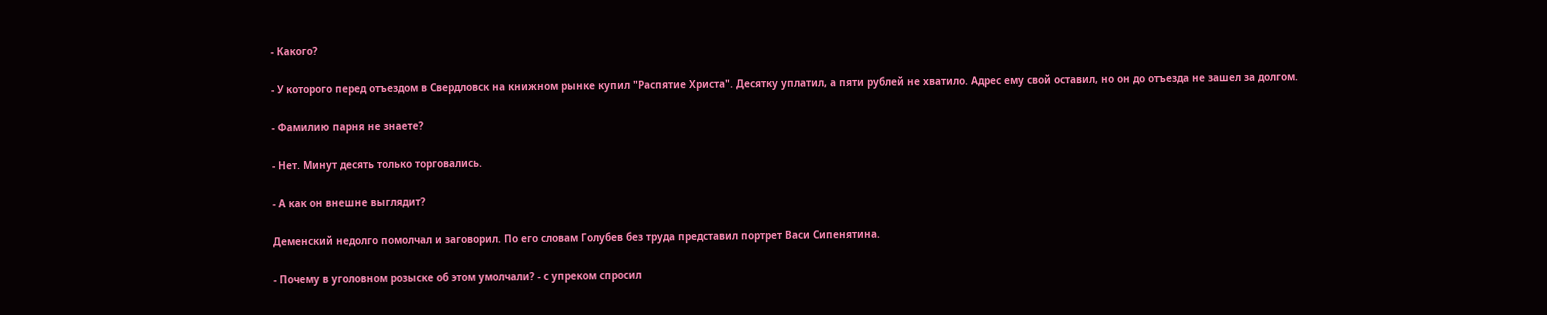- Какого?

- У которого перед отъездом в Свердловск на книжном рынке купил "Распятие Христа". Десятку уплатил, а пяти рублей не хватило. Адрес ему свой оставил, но он до отъезда не зашел за долгом.

- Фамилию парня не знаете?

- Нет. Минут десять только торговались.

- А как он внешне выглядит?

Деменский недолго помолчал и заговорил. По его словам Голубев без труда представил портрет Васи Сипенятина.

- Почему в уголовном розыске об этом умолчали? - с упреком спросил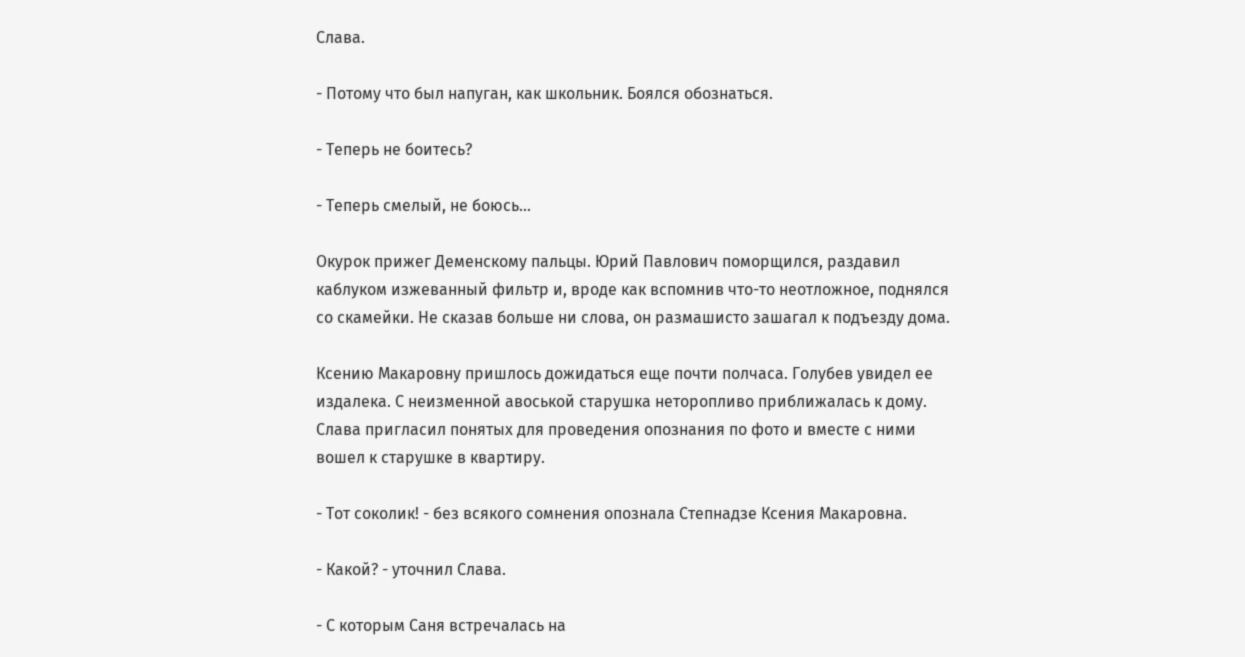Слава.

- Потому что был напуган, как школьник. Боялся обознаться.

- Теперь не боитесь?

- Теперь смелый, не боюсь...

Окурок прижег Деменскому пальцы. Юрий Павлович поморщился, раздавил каблуком изжеванный фильтр и, вроде как вспомнив что-то неотложное, поднялся со скамейки. Не сказав больше ни слова, он размашисто зашагал к подъезду дома.

Ксению Макаровну пришлось дожидаться еще почти полчаса. Голубев увидел ее издалека. С неизменной авоськой старушка неторопливо приближалась к дому. Слава пригласил понятых для проведения опознания по фото и вместе с ними вошел к старушке в квартиру.

- Тот соколик! - без всякого сомнения опознала Степнадзе Ксения Макаровна.

- Какой? - уточнил Слава.

- С которым Саня встречалась на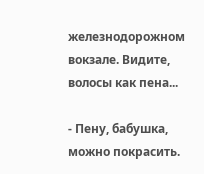железнодорожном вокзале. Видите, волосы как пена...

- Пену, бабушка, можно покрасить.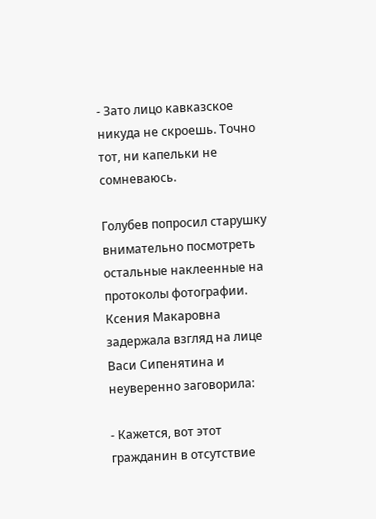- Зато лицо кавказское никуда не скроешь. Точно тот, ни капельки не сомневаюсь.

Голубев попросил старушку внимательно посмотреть остальные наклеенные на протоколы фотографии. Ксения Макаровна задержала взгляд на лице Васи Сипенятина и неуверенно заговорила:

- Кажется, вот этот гражданин в отсутствие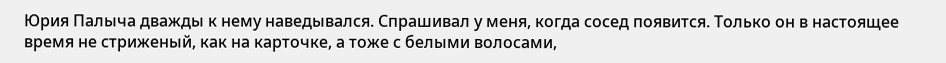Юрия Палыча дважды к нему наведывался. Спрашивал у меня, когда сосед появится. Только он в настоящее время не стриженый, как на карточке, а тоже с белыми волосами,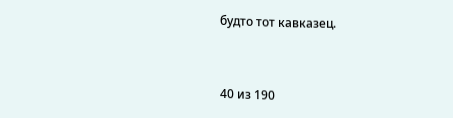будто тот кавказец.



40 из 190